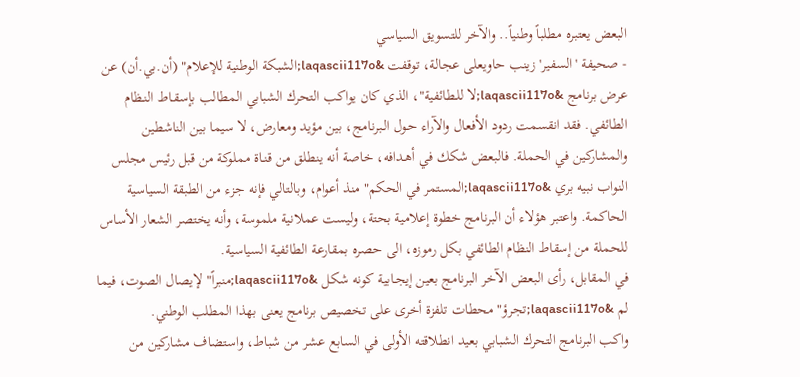البعض يعتبره مطلباً وطنياً.. والآخر للتسويق السياسي
- صحيفة 'السفير'زينب حاويعلى عجالة، توقفت &laqascii117o;الشبكة الوطنية للإعلام" (أن.بي.أن) عن عرض برنامج &laqascii117o;لا للـطائفية"، الذي كان يواكب التحرك الشبابي المطالب بإسقـاط النـظام الطائفي. فقد انقسمت ردود الأفعال والآراء حـول الـبرنامج، بين مؤيد ومعارض، لا سيما بين الناشطين والمشاركين في الحملة. فالبعض شكك في أهـدافه، خاصة أنه ينطلق من قنـاة مملوكة من قبل رئيس مجلس النواب نبيه بري &laqascii117o;المستمر في الحكم" منذ أعوام، وبالتالي فإنه جزء من الطبقة السياسية الحاكمة. واعتبر هؤلاء أن البرنامج خطوة إعلامية بحتة، وليست عملانية ملموسة، وأنه يختصر الشعار الأساس للحملة من إسقاط النظام الطائفي بكل رموزه، الى حصره بمقارعة الطائفية السياسية.
في المقابل، رأى البعض الآخر البرنامج بعين إيجـابية كونه شكل &laqascii117o;منبراً" لإيصال الصوت، فيما لم &laqascii117o;تجرؤ" محطات تلفزة أخرى على تخصيص برنامج يعنى بهذا المطلب الوطني.
واكب البرنامج التحرك الشبابي بعيد انطلاقته الأولى في السابع عشر من شباط، واستضاف مشاركين من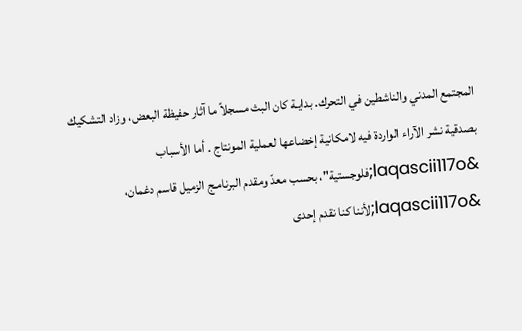المجتمع المدني والناشطين في التحرك. بدايـة كان البث مسجلاً ما آثار حفيظة البعض، وزاد التشكيك بصدقية نشر الآراء الواردة فيه لامكانية إخضاعها لعملية المونتاج . أما الأسباب &laqascii117o;فلوجستية"، بحسب معدّ ومقدم البرنامـج الزميل قاسم دغمان، &laqascii117o;لأننا كنا نقدم إحدى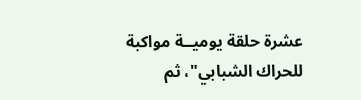عشرة حلقة يوميــة مواكبة للحراك الشبابي"، ثم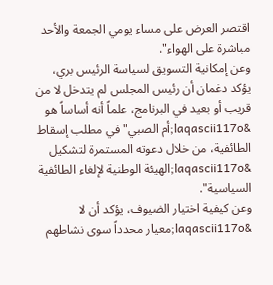اقتصر العرض على مساء يومي الجمعة والأحد مباشرة على الهواء".
وعن إمكانية التسويق لسياسة الرئيس بري، يؤكد دغمان أن رئيس المجلس لم يتدخل لا من قريب أو بعيد في البرنامج، علماً أنه أساساً هو &laqascii117o;أم الصبي" في مطلب إسقاط الطائفية، من خلال دعوته المستمرة لتشكيل &laqascii117o;الهيئة الوطنية لإلغاء الطائفية السياسية".
وعن كيفية اختيار الضيوف، يؤكد أن لا &laqascii117o;معيار محدداً سوى نشاطهم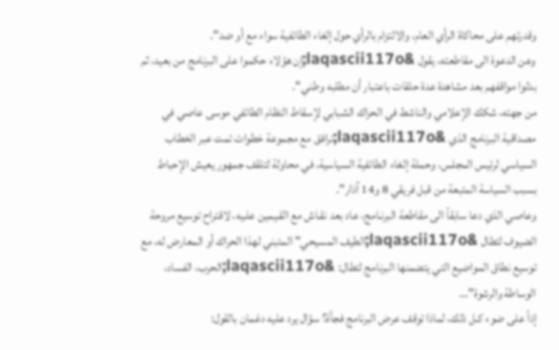وقدرتهم على محاكاة الرأي العام، والالتزام بالرأي حول إلغاء الطائفية سواء مع أو ضد".
وعن الدعوة الى مقاطعته، يقول &laqascii117o;إن هؤلاء حكموا على البرنامج من بعيد، ثم بدلوا مواقفهم بعد مشاهدة عدة حلقات باعتبار أن مطلبه وطني".
من جهته، شكك الإعلامي والناشط في الحراك الشبابي لإسقاط النظام الطائفي موسى عاصي في مصداقية البرنامج الذي &laqascii117o;ترافق مع مجموعة خطوات تمت عبر الخطاب السياسي لرئيس المجلس، وحملة إلغاء الطائفية السياسية، في محاولة لتلقف جمهور يعيش الإحباط بسبب السياسة المتبعة من قبل فريقي 8 و14 آذار".
وعاصي الذي دعا سابقاً الى مقاطعة البرنـامج، عاد بعد نقـاش مع القـيمين علـيه، لاقتراح توسيع مروحة الضيوف لتطال &laqascii117o;الطيف المسيحي" المتبني لهذا الحراك أو المعارض له، مع توسيع نطاق المواضيع التي يتضمنها البرنامج لتطال: &laqascii117o;الحرب، الفساد، الوساطة والرشوة"...
إذاً على ضوء كـل ذلك، لماذا توقف عرض البرنامج فجأة؟ سؤال يرد عليه دغمان بالقول: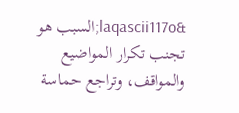&laqascii117o;السبب هو تجنب تكرار المواضيع والمواقف، وتراجع حماسة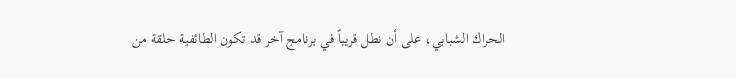الحراك الشبابي، على أن نطل قريباً في برنامج آخر قد تكون الطائفية حلقة من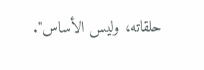حلقاته، وليس الأساس".